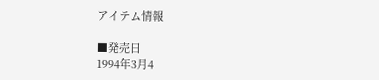アイテム情報

■発売日
1994年3月4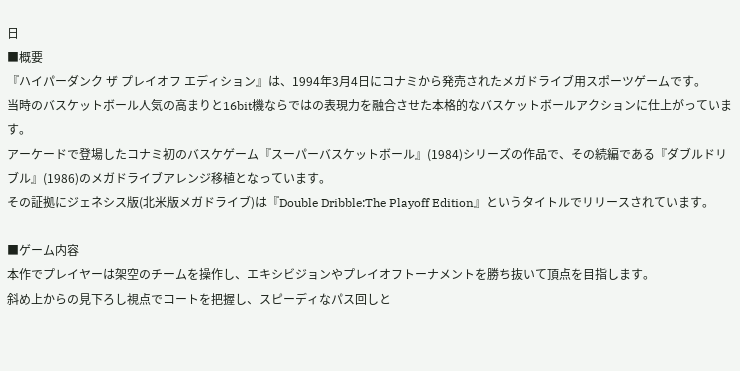日
■概要
『ハイパーダンク ザ プレイオフ エディション』は、1994年3月4日にコナミから発売されたメガドライブ用スポーツゲームです。
当時のバスケットボール人気の高まりと16bit機ならではの表現力を融合させた本格的なバスケットボールアクションに仕上がっています。
アーケードで登場したコナミ初のバスケゲーム『スーパーバスケットボール』(1984)シリーズの作品で、その続編である『ダブルドリブル』(1986)のメガドライブアレンジ移植となっています。
その証拠にジェネシス版(北米版メガドライブ)は『Double Dribble:The Playoff Edition』というタイトルでリリースされています。

■ゲーム内容
本作でプレイヤーは架空のチームを操作し、エキシビジョンやプレイオフトーナメントを勝ち抜いて頂点を目指します。
斜め上からの見下ろし視点でコートを把握し、スピーディなパス回しと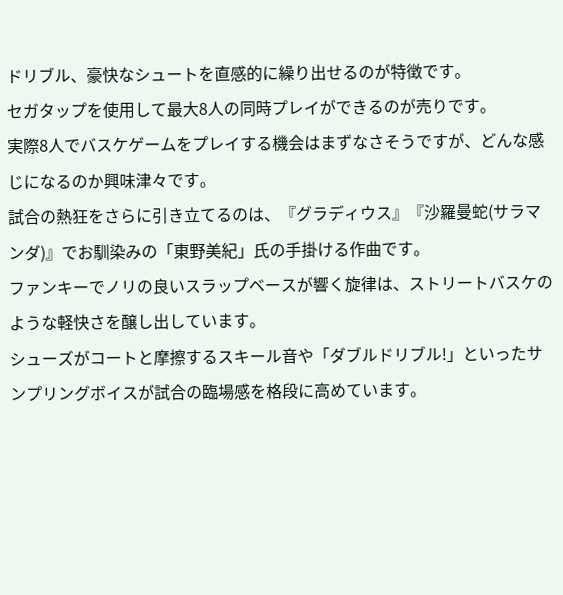ドリブル、豪快なシュートを直感的に繰り出せるのが特徴です。
セガタップを使用して最大8人の同時プレイができるのが売りです。
実際8人でバスケゲームをプレイする機会はまずなさそうですが、どんな感じになるのか興味津々です。
試合の熱狂をさらに引き立てるのは、『グラディウス』『沙羅曼蛇(サラマンダ)』でお馴染みの「東野美紀」氏の手掛ける作曲です。
ファンキーでノリの良いスラップベースが響く旋律は、ストリートバスケのような軽快さを醸し出しています。
シューズがコートと摩擦するスキール音や「ダブルドリブル!」といったサンプリングボイスが試合の臨場感を格段に高めています。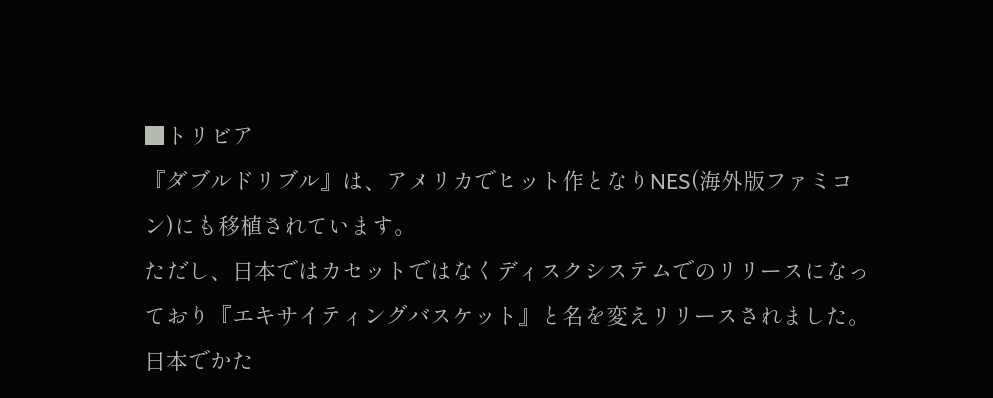■トリビア
『ダブルドリブル』は、アメリカでヒット作となりNES(海外版ファミコン)にも移植されています。
ただし、日本ではカセットではなくディスクシステムでのリリースになっており『エキサイティングバスケット』と名を変えリリースされました。
日本でかた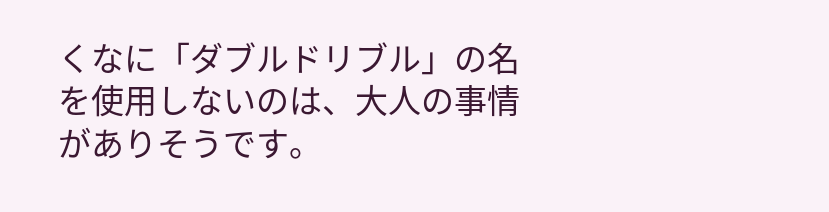くなに「ダブルドリブル」の名を使用しないのは、大人の事情がありそうです。